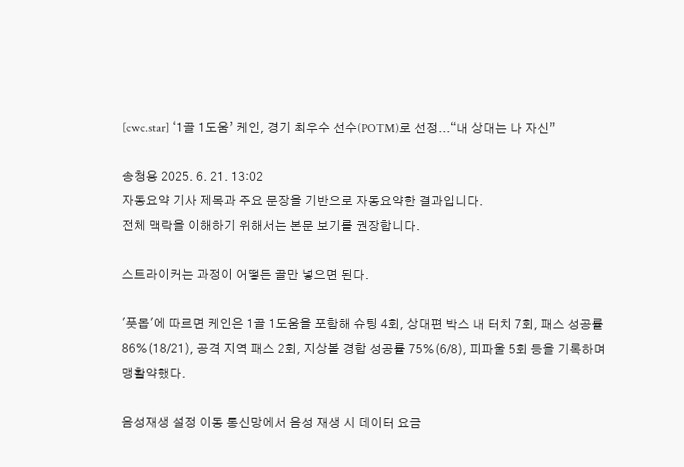[cwc.star] ‘1골 1도움’ 케인, 경기 최우수 선수(POTM)로 선정...“내 상대는 나 자신”

송청용 2025. 6. 21. 13:02
자동요약 기사 제목과 주요 문장을 기반으로 자동요약한 결과입니다.
전체 맥락을 이해하기 위해서는 본문 보기를 권장합니다.

스트라이커는 과정이 어떻든 골만 넣으면 된다.

'풋몹'에 따르면 케인은 1골 1도움을 포함해 슈팅 4회, 상대편 박스 내 터치 7회, 패스 성공률 86%(18/21), 공격 지역 패스 2회, 지상볼 경합 성공률 75%(6/8), 피파울 5회 등을 기록하며 맹활약했다.

음성재생 설정 이동 통신망에서 음성 재생 시 데이터 요금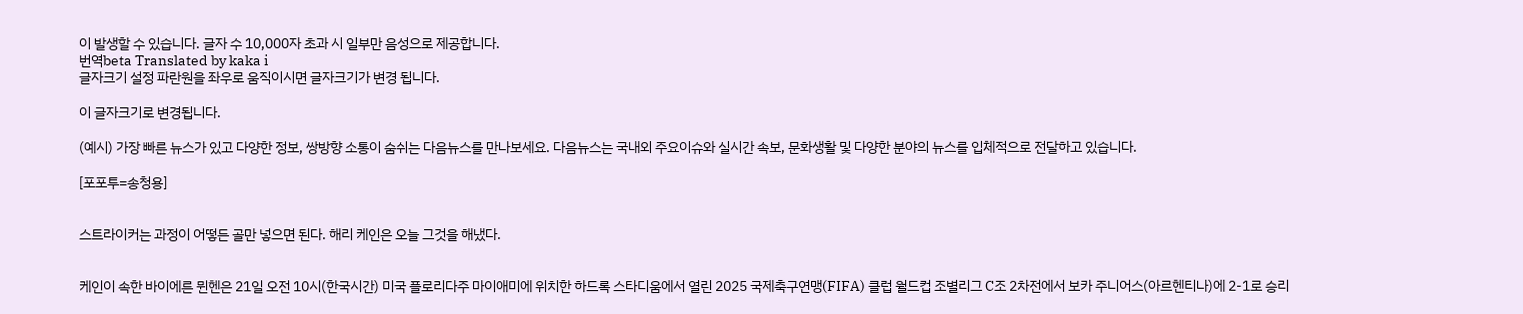이 발생할 수 있습니다. 글자 수 10,000자 초과 시 일부만 음성으로 제공합니다.
번역beta Translated by kaka i
글자크기 설정 파란원을 좌우로 움직이시면 글자크기가 변경 됩니다.

이 글자크기로 변경됩니다.

(예시) 가장 빠른 뉴스가 있고 다양한 정보, 쌍방향 소통이 숨쉬는 다음뉴스를 만나보세요. 다음뉴스는 국내외 주요이슈와 실시간 속보, 문화생활 및 다양한 분야의 뉴스를 입체적으로 전달하고 있습니다.

[포포투=송청용]


스트라이커는 과정이 어떻든 골만 넣으면 된다. 해리 케인은 오늘 그것을 해냈다.


케인이 속한 바이에른 뮌헨은 21일 오전 10시(한국시간) 미국 플로리다주 마이애미에 위치한 하드록 스타디움에서 열린 2025 국제축구연맹(FIFA) 클럽 월드컵 조별리그 C조 2차전에서 보카 주니어스(아르헨티나)에 2-1로 승리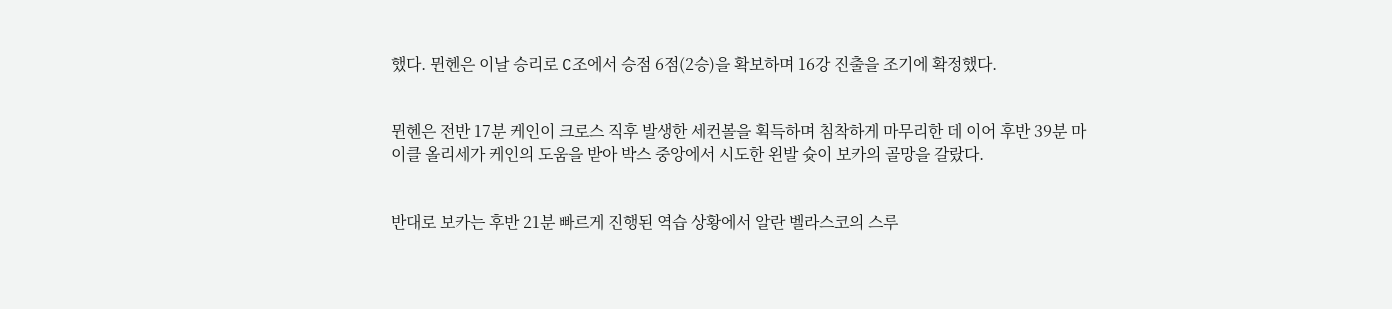했다. 뮌헨은 이날 승리로 C조에서 승점 6점(2승)을 확보하며 16강 진출을 조기에 확정했다.


뮌헨은 전반 17분 케인이 크로스 직후 발생한 세컨볼을 획득하며 침착하게 마무리한 데 이어 후반 39분 마이클 올리세가 케인의 도움을 받아 박스 중앙에서 시도한 왼발 슛이 보카의 골망을 갈랐다.


반대로 보카는 후반 21분 빠르게 진행된 역습 상황에서 알란 벨라스코의 스루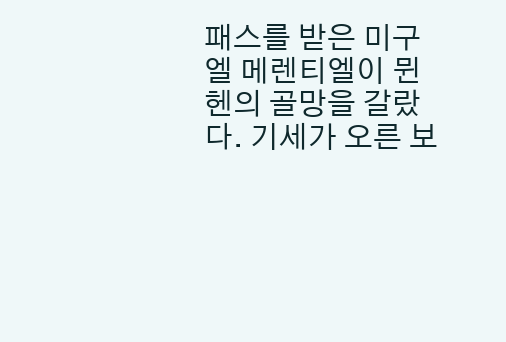패스를 받은 미구엘 메렌티엘이 뮌헨의 골망을 갈랐다. 기세가 오른 보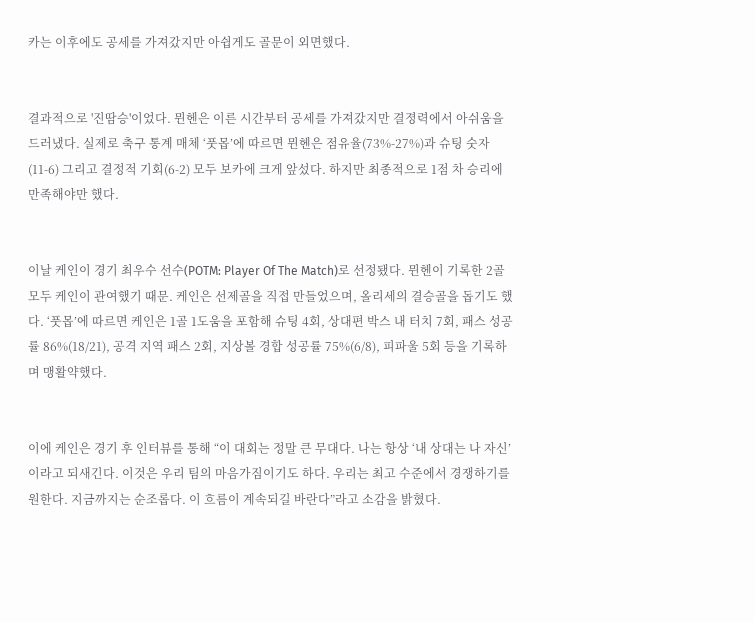카는 이후에도 공세를 가져갔지만 아쉽게도 골문이 외면했다.


결과적으로 '진땀승'이었다. 뮌헨은 이른 시간부터 공세를 가져갔지만 결졍력에서 아쉬움을 드러냈다. 실제로 축구 통계 매체 ‘풋몹’에 따르면 뮌헨은 점유율(73%-27%)과 슈팅 숫자(11-6) 그리고 결정적 기회(6-2) 모두 보카에 크게 앞섰다. 하지만 최종적으로 1점 차 승리에 만족해야만 했다.


이날 케인이 경기 최우수 선수(POTM: Player Of The Match)로 선정됐다. 뮌헨이 기록한 2골 모두 케인이 관여했기 때문. 케인은 선제골을 직접 만들었으며, 올리세의 결승골을 돕기도 했다. ‘풋몹’에 따르면 케인은 1골 1도움을 포함해 슈팅 4회, 상대편 박스 내 터치 7회, 패스 성공률 86%(18/21), 공격 지역 패스 2회, 지상볼 경합 성공률 75%(6/8), 피파울 5회 등을 기록하며 맹활약했다.


이에 케인은 경기 후 인터뷰를 통해 “이 대회는 정말 큰 무대다. 나는 항상 ‘내 상대는 나 자신’이라고 되새긴다. 이것은 우리 팀의 마음가짐이기도 하다. 우리는 최고 수준에서 경쟁하기를 원한다. 지금까지는 순조롭다. 이 흐름이 계속되길 바란다”라고 소감을 밝혔다.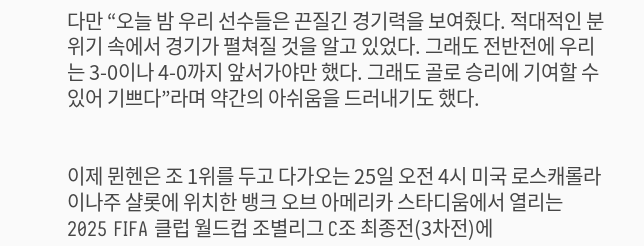다만 “오늘 밤 우리 선수들은 끈질긴 경기력을 보여줬다. 적대적인 분위기 속에서 경기가 펼쳐질 것을 알고 있었다. 그래도 전반전에 우리는 3-0이나 4-0까지 앞서가야만 했다. 그래도 골로 승리에 기여할 수 있어 기쁘다”라며 약간의 아쉬움을 드러내기도 했다.


이제 뮌헨은 조 1위를 두고 다가오는 25일 오전 4시 미국 로스캐롤라이나주 샬롯에 위치한 뱅크 오브 아메리카 스타디움에서 열리는 2025 FIFA 클럽 월드컵 조별리그 C조 최종전(3차전)에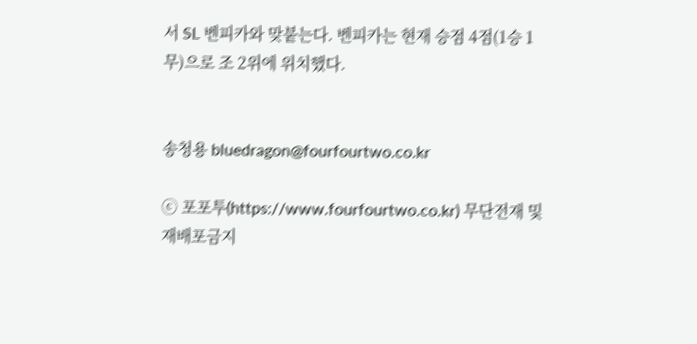서 SL 벤피카와 맞붙는다. 벤피카는 현재 승점 4점(1승 1무)으로 조 2위에 위치했다.


송청용 bluedragon@fourfourtwo.co.kr

ⓒ 포포투(https://www.fourfourtwo.co.kr) 무단전재 및 재배포금지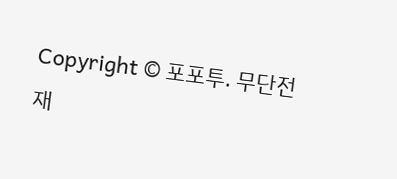Copyright © 포포투. 무단전재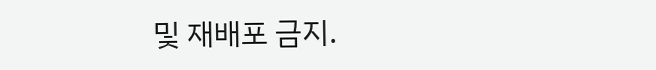및 재배포 금지.